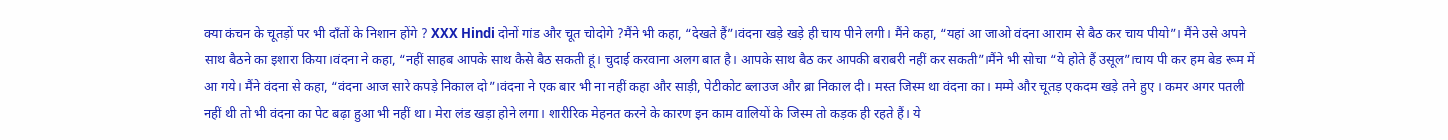क्या कंचन के चूतड़ों पर भी दाँतों के निशान होंगे ? XXX Hindi दोनों गांड और चूत चोदोगे ?मैंने भी कहा, “देखते हैं”।वंदना खड़े खड़े ही चाय पीने लगी। मैंने कहा, “यहां आ जाओ वंदना आराम से बैठ कर चाय पीयो”। मैंने उसे अपने साथ बैठने का इशारा किया।वंदना ने कहा, “नहीं साहब आपके साथ कैसे बैठ सकती हूं। चुदाई करवाना अलग बात है। आपके साथ बैठ कर आपकी बराबरी नहीं कर सकती”।मैंने भी सोचा “ये होते हैं उसूल”।चाय पी कर हम बेड रूम में आ गये। मैंने वंदना से कहा, “वंदना आज सारे कपड़े निकाल दो”।वंदना ने एक बार भी ना नहीं कहा और साड़ी, पेटीकोट ब्लाउज और ब्रा निकाल दी। मस्त जिस्म था वंदना का। मम्मे और चूतड़ एकदम खड़े तने हुए । कमर अगर पतली नहीं थी तो भी वंदना का पेट बढ़ा हुआ भी नहीं था। मेरा लंड खड़ा होने लगा। शारीरिक मेहनत करने के कारण इन काम वालियों के जिस्म तो कड़क ही रहते हैं। ये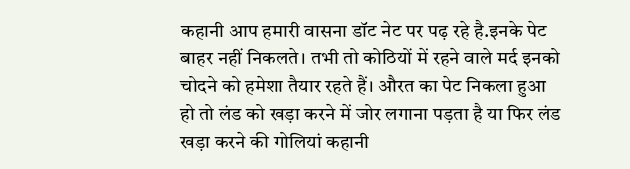कहानी आप हमारी वासना डॉट नेट पर पढ़ रहे है.इनके पेट बाहर नहीं निकलते। तभी तो कोठियों में रहने वाले मर्द इनको चोदने को हमेशा तैयार रहते हैं। औरत का पेट निकला हुआ हो तो लंड को खड़ा करने में जोर लगाना पड़ता है या फिर लंड खड़ा करने की गोलियां कहानी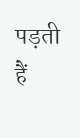पड़ती हैं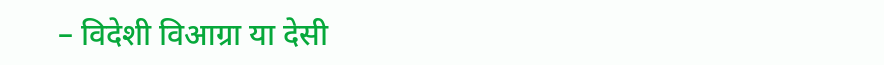– विदेशी विआग्रा या देसी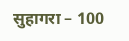सुहागरा – 100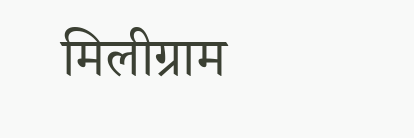मिलीग्राम